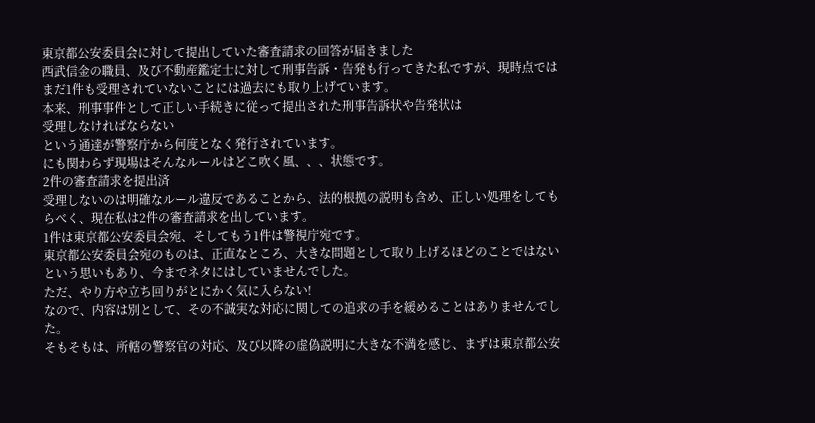東京都公安委員会に対して提出していた審査請求の回答が届きました
西武信金の職員、及び不動産鑑定士に対して刑事告訴・告発も行ってきた私ですが、現時点ではまだ1件も受理されていないことには過去にも取り上げています。
本来、刑事事件として正しい手続きに従って提出された刑事告訴状や告発状は
受理しなければならない
という通達が警察庁から何度となく発行されています。
にも関わらず現場はそんなルールはどこ吹く風、、、状態です。
2件の審査請求を提出済
受理しないのは明確なルール違反であることから、法的根拠の説明も含め、正しい処理をしてもらべく、現在私は2件の審査請求を出しています。
1件は東京都公安委員会宛、そしてもう1件は警視庁宛です。
東京都公安委員会宛のものは、正直なところ、大きな問題として取り上げるほどのことではないという思いもあり、今までネタにはしていませんでした。
ただ、やり方や立ち回りがとにかく気に入らない!
なので、内容は別として、その不誠実な対応に関しての追求の手を緩めることはありませんでした。
そもそもは、所轄の警察官の対応、及び以降の虚偽説明に大きな不満を感じ、まずは東京都公安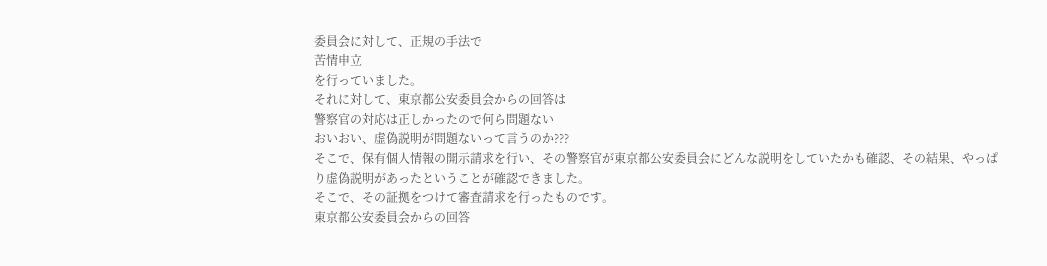委員会に対して、正規の手法で
苦情申立
を行っていました。
それに対して、東京都公安委員会からの回答は
警察官の対応は正しかったので何ら問題ない
おいおい、虚偽説明が問題ないって言うのか???
そこで、保有個人情報の開示請求を行い、その警察官が東京都公安委員会にどんな説明をしていたかも確認、その結果、やっぱり虚偽説明があったということが確認できました。
そこで、その証拠をつけて審査請求を行ったものです。
東京都公安委員会からの回答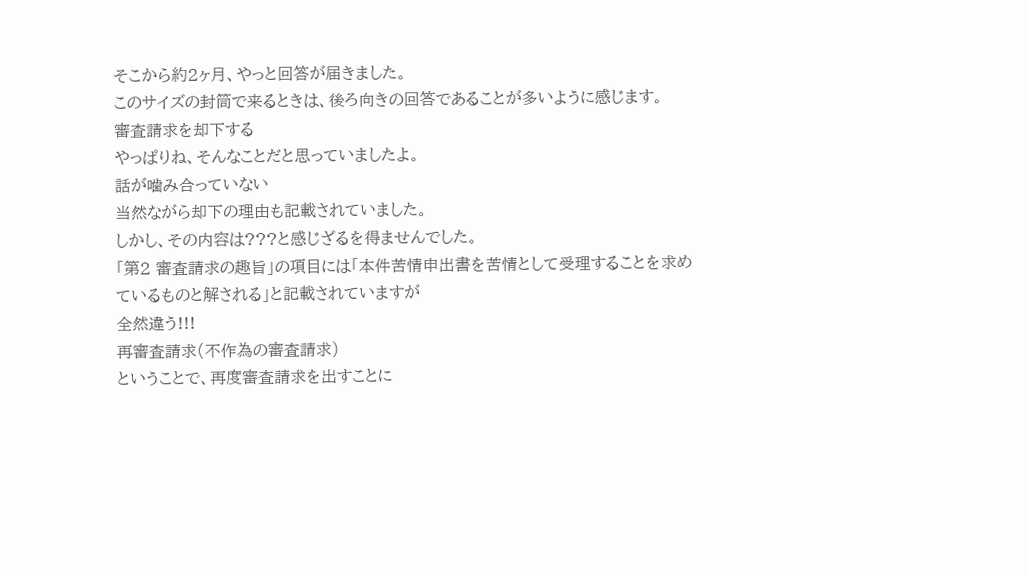そこから約2ヶ月、やっと回答が届きました。
このサイズの封筒で来るときは、後ろ向きの回答であることが多いように感じます。
審査請求を却下する
やっぱりね、そんなことだと思っていましたよ。
話が噛み合っていない
当然ながら却下の理由も記載されていました。
しかし、その内容は???と感じざるを得ませんでした。
「第2 審査請求の趣旨」の項目には「本件苦情申出書を苦情として受理することを求めているものと解される」と記載されていますが
全然違う!!!
再審査請求(不作為の審査請求)
ということで、再度審査請求を出すことに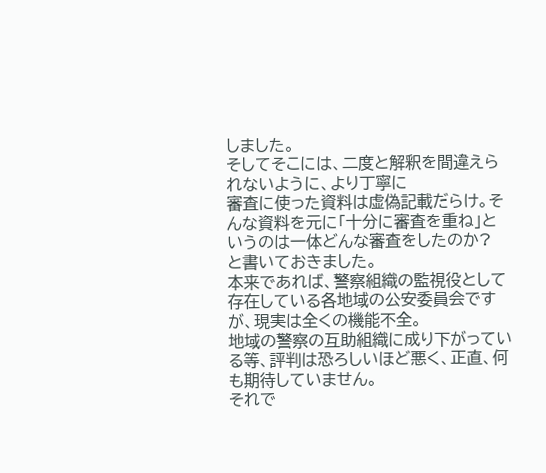しました。
そしてそこには、二度と解釈を間違えられないように、より丁寧に
審査に使った資料は虚偽記載だらけ。そんな資料を元に「十分に審査を重ね」というのは一体どんな審査をしたのか?
と書いておきました。
本来であれば、警察組織の監視役として存在している各地域の公安委員会ですが、現実は全くの機能不全。
地域の警察の互助組織に成り下がっている等、評判は恐ろしいほど悪く、正直、何も期待していません。
それで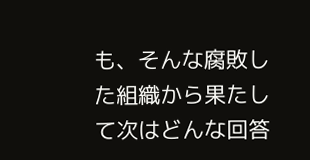も、そんな腐敗した組織から果たして次はどんな回答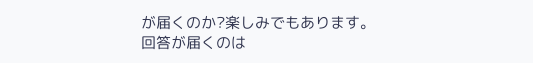が届くのか?楽しみでもあります。
回答が届くのは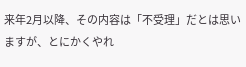来年2月以降、その内容は「不受理」だとは思いますが、とにかくやれ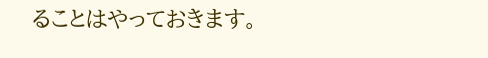ることはやっておきます。